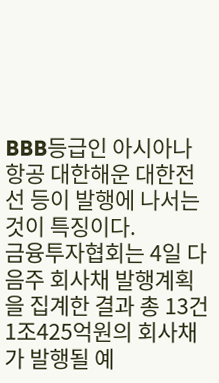BBB등급인 아시아나항공 대한해운 대한전선 등이 발행에 나서는 것이 특징이다.
금융투자협회는 4일 다음주 회사채 발행계획을 집계한 결과 총 13건 1조425억원의 회사채가 발행될 예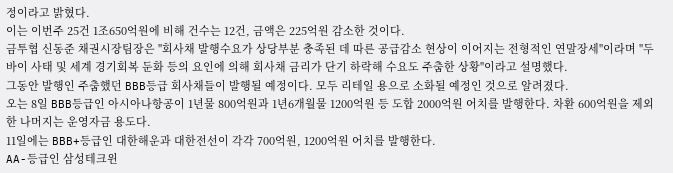정이라고 밝혔다.
이는 이번주 25건 1조650억원에 비해 건수는 12건, 금액은 225억원 감소한 것이다.
금투협 신동준 채권시장팀장은 "회사채 발행수요가 상당부분 충족된 데 따른 공급감소 현상이 이어지는 전형적인 연말장세"이라며 "두바이 사태 및 세계 경기회복 둔화 등의 요인에 의해 회사채 금리가 단기 하락해 수요도 주춤한 상황"이라고 설명했다.
그동안 발행인 주춤했던 BBB등급 회사채들이 발행될 예정이다. 모두 리테일 용으로 소화될 예정인 것으로 알려졌다.
오는 8일 BBB등급인 아시아나항공이 1년물 800억원과 1년6개월물 1200억원 등 도합 2000억원 어치를 발행한다. 차환 600억원을 제외한 나머지는 운영자금 용도다.
11일에는 BBB+등급인 대한해운과 대한전선이 각각 700억원, 1200억원 어치를 발행한다.
AA-등급인 삼성테크윈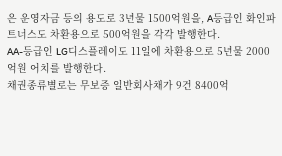은 운영자금 등의 용도로 3년물 1500억원을, A등급인 화인파트너스도 차환용으로 500억원을 각각 발행한다.
AA-등급인 LG디스플레이도 11일에 차환용으로 5년물 2000억원 어치를 발행한다.
채권종류별로는 무보증 일반회사채가 9건 8400억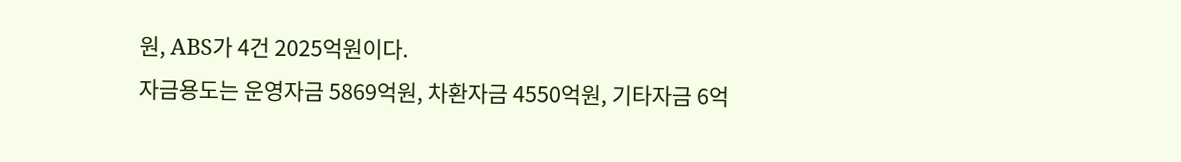원, ABS가 4건 2025억원이다.
자금용도는 운영자금 5869억원, 차환자금 4550억원, 기타자금 6억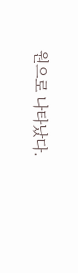원으로 나타났다.